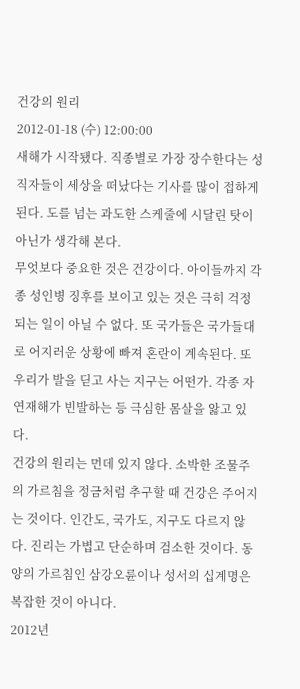건강의 원리
2012-01-18 (수) 12:00:00
새해가 시작됐다. 직종별로 가장 장수한다는 성직자들이 세상을 떠났다는 기사를 많이 접하게 된다. 도를 넘는 과도한 스케줄에 시달린 탓이 아닌가 생각해 본다.
무엇보다 중요한 것은 건강이다. 아이들까지 각종 성인병 징후를 보이고 있는 것은 극히 걱정되는 일이 아닐 수 없다. 또 국가들은 국가들대로 어지러운 상황에 빠져 혼란이 계속된다. 또 우리가 발을 딛고 사는 지구는 어떤가. 각종 자연재해가 빈발하는 등 극심한 몸살을 앓고 있다.
건강의 원리는 먼데 있지 않다. 소박한 조물주의 가르침을 정금처럼 추구할 때 건강은 주어지는 것이다. 인간도, 국가도, 지구도 다르지 않다. 진리는 가볍고 단순하며 검소한 것이다. 동양의 가르침인 삼강오륜이나 성서의 십계명은 복잡한 것이 아니다.
2012년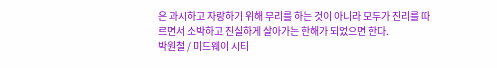은 과시하고 자랑하기 위해 무리를 하는 것이 아니라 모두가 진리를 따르면서 소박하고 진실하게 살아가는 한해가 되었으면 한다.
박원철 / 미드웨이 시티